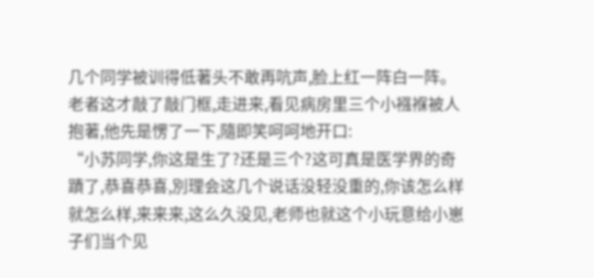几个同学被训得低著头不敢再吭声,脸上红一阵白一阵。
老者这才敲了敲门框,走进来,看见病房里三个小襁褓被人抱著,他先是愣了一下,隨即笑呵呵地开口:
“小苏同学,你这是生了?还是三个?这可真是医学界的奇蹟了,恭喜恭喜,別理会这几个说话没轻没重的,你该怎么样就怎么样,来来来,这么久没见,老师也就这个小玩意给小崽子们当个见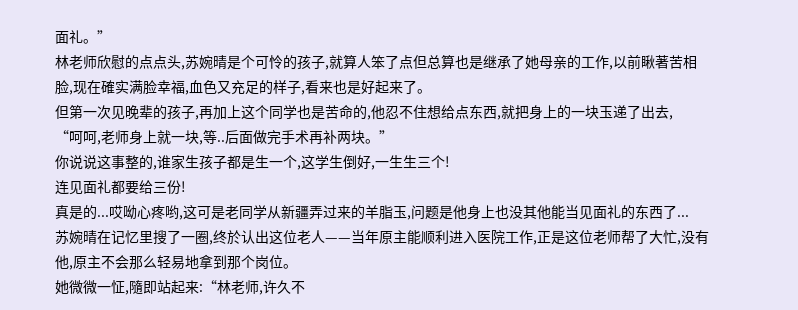面礼。”
林老师欣慰的点点头,苏婉晴是个可怜的孩子,就算人笨了点但总算也是继承了她母亲的工作,以前瞅著苦相脸,现在確实满脸幸福,血色又充足的样子,看来也是好起来了。
但第一次见晚辈的孩子,再加上这个同学也是苦命的,他忍不住想给点东西,就把身上的一块玉递了出去,
“呵呵,老师身上就一块,等..后面做完手术再补两块。”
你说说这事整的,谁家生孩子都是生一个,这学生倒好,一生生三个!
连见面礼都要给三份!
真是的...哎呦心疼哟,这可是老同学从新疆弄过来的羊脂玉,问题是他身上也没其他能当见面礼的东西了...
苏婉晴在记忆里搜了一圈,终於认出这位老人——当年原主能顺利进入医院工作,正是这位老师帮了大忙,没有他,原主不会那么轻易地拿到那个岗位。
她微微一怔,隨即站起来:“林老师,许久不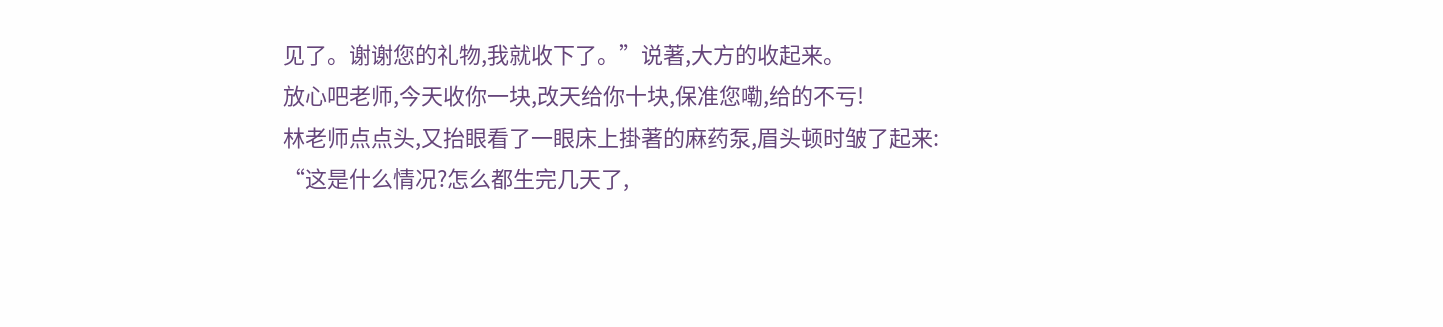见了。谢谢您的礼物,我就收下了。”说著,大方的收起来。
放心吧老师,今天收你一块,改天给你十块,保准您嘞,给的不亏!
林老师点点头,又抬眼看了一眼床上掛著的麻药泵,眉头顿时皱了起来:
“这是什么情况?怎么都生完几天了,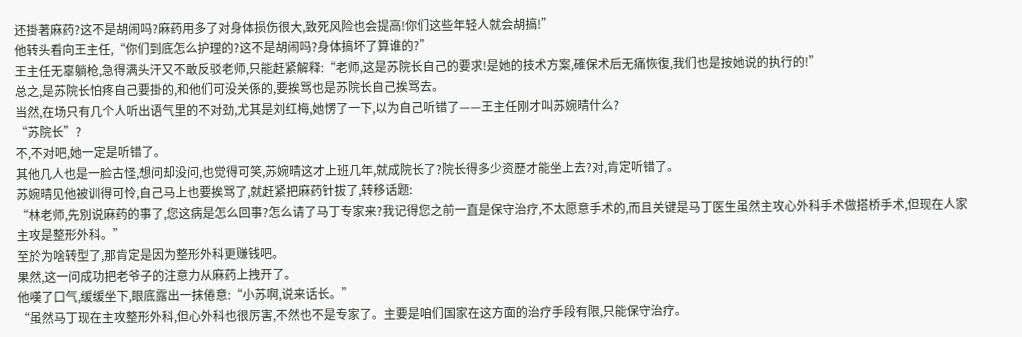还掛著麻药?这不是胡闹吗?麻药用多了对身体损伤很大,致死风险也会提高!你们这些年轻人就会胡搞!”
他转头看向王主任,“你们到底怎么护理的?这不是胡闹吗?身体搞坏了算谁的?”
王主任无辜躺枪,急得满头汗又不敢反驳老师,只能赶紧解释:“老师,这是苏院长自己的要求!是她的技术方案,確保术后无痛恢復,我们也是按她说的执行的!”
总之,是苏院长怕疼自己要掛的,和他们可没关係的,要挨骂也是苏院长自己挨骂去。
当然,在场只有几个人听出语气里的不对劲,尤其是刘红梅,她愣了一下,以为自己听错了——王主任刚才叫苏婉晴什么?
“苏院长”?
不,不对吧,她一定是听错了。
其他几人也是一脸古怪,想问却没问,也觉得可笑,苏婉晴这才上班几年,就成院长了?院长得多少资歷才能坐上去?对,肯定听错了。
苏婉晴见他被训得可怜,自己马上也要挨骂了,就赶紧把麻药针拔了,转移话题:
“林老师,先別说麻药的事了,您这病是怎么回事?怎么请了马丁专家来?我记得您之前一直是保守治疗,不太愿意手术的,而且关键是马丁医生虽然主攻心外科手术做搭桥手术,但现在人家主攻是整形外科。”
至於为啥转型了,那肯定是因为整形外科更赚钱吧。
果然,这一问成功把老爷子的注意力从麻药上拽开了。
他嘆了口气,缓缓坐下,眼底露出一抹倦意:“小苏啊,说来话长。”
“虽然马丁现在主攻整形外科,但心外科也很厉害,不然也不是专家了。主要是咱们国家在这方面的治疗手段有限,只能保守治疗。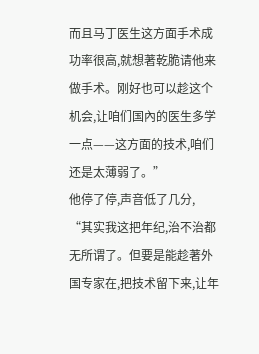而且马丁医生这方面手术成功率很高,就想著乾脆请他来做手术。刚好也可以趁这个机会,让咱们国內的医生多学一点——这方面的技术,咱们还是太薄弱了。”
他停了停,声音低了几分,
“其实我这把年纪,治不治都无所谓了。但要是能趁著外国专家在,把技术留下来,让年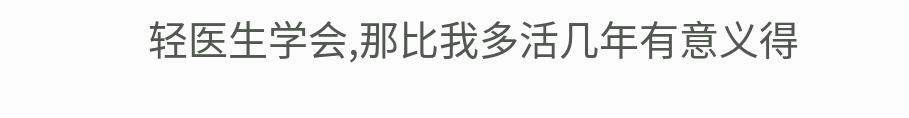轻医生学会,那比我多活几年有意义得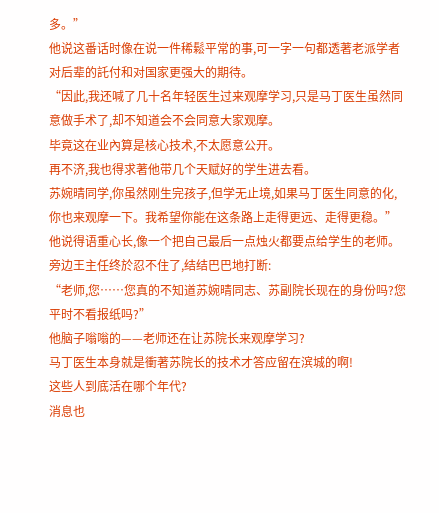多。”
他说这番话时像在说一件稀鬆平常的事,可一字一句都透著老派学者对后辈的託付和对国家更强大的期待。
“因此,我还喊了几十名年轻医生过来观摩学习,只是马丁医生虽然同意做手术了,却不知道会不会同意大家观摩。
毕竟这在业內算是核心技术,不太愿意公开。
再不济,我也得求著他带几个天赋好的学生进去看。
苏婉晴同学,你虽然刚生完孩子,但学无止境,如果马丁医生同意的化,你也来观摩一下。我希望你能在这条路上走得更远、走得更稳。”
他说得语重心长,像一个把自己最后一点烛火都要点给学生的老师。
旁边王主任终於忍不住了,结结巴巴地打断:
“老师,您……您真的不知道苏婉晴同志、苏副院长现在的身份吗?您平时不看报纸吗?”
他脑子嗡嗡的——老师还在让苏院长来观摩学习?
马丁医生本身就是衝著苏院长的技术才答应留在滨城的啊!
这些人到底活在哪个年代?
消息也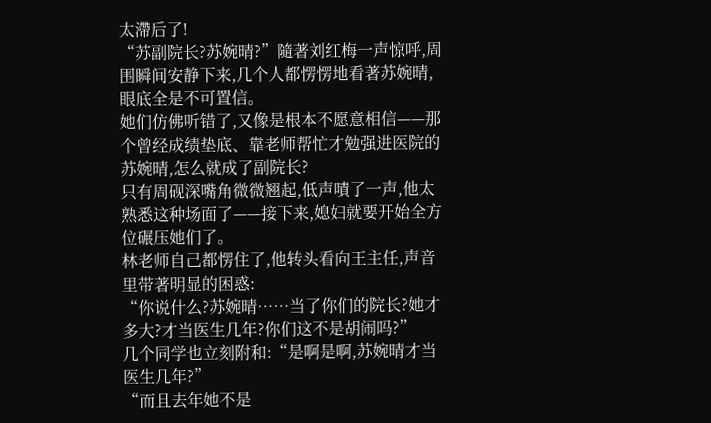太滯后了!
“苏副院长?苏婉晴?”隨著刘红梅一声惊呼,周围瞬间安静下来,几个人都愣愣地看著苏婉晴,眼底全是不可置信。
她们仿佛听错了,又像是根本不愿意相信——那个曾经成绩垫底、靠老师帮忙才勉强进医院的苏婉晴,怎么就成了副院长?
只有周砚深嘴角微微翘起,低声嘖了一声,他太熟悉这种场面了——接下来,媳妇就要开始全方位碾压她们了。
林老师自己都愣住了,他转头看向王主任,声音里带著明显的困惑:
“你说什么?苏婉晴……当了你们的院长?她才多大?才当医生几年?你们这不是胡闹吗?”
几个同学也立刻附和:“是啊是啊,苏婉晴才当医生几年?”
“而且去年她不是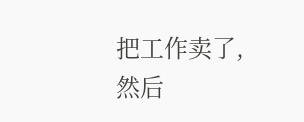把工作卖了,然后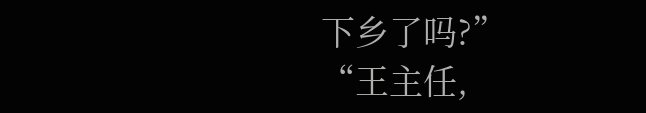下乡了吗?”
“王主任,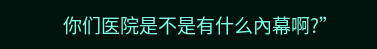你们医院是不是有什么內幕啊?”